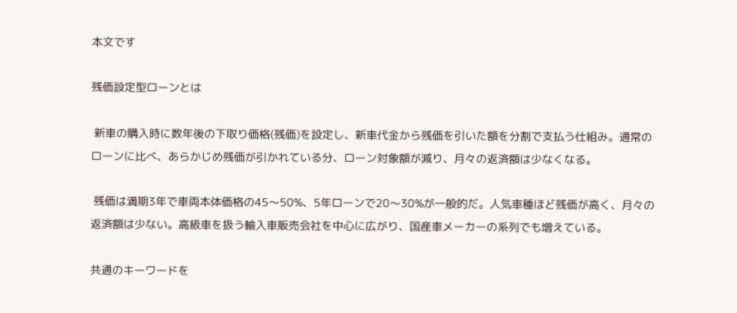本文です

残価設定型ローンとは

 新車の購入時に数年後の下取り価格(残価)を設定し、新車代金から残価を引いた額を分割で支払う仕組み。通常のローンに比べ、あらかじめ残価が引かれている分、ローン対象額が減り、月々の返済額は少なくなる。

 残価は満期3年で車両本体価格の45〜50%、5年ローンで20〜30%が一般的だ。人気車種ほど残価が高く、月々の返済額は少ない。高級車を扱う輸入車販売会社を中心に広がり、国産車メーカーの系列でも増えている。

共通のキーワードを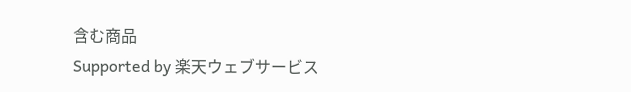含む商品
Supported by 楽天ウェブサービス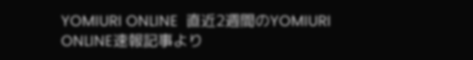YOMIURI ONLINE  直近2週間のYOMIURI ONLINE速報記事より